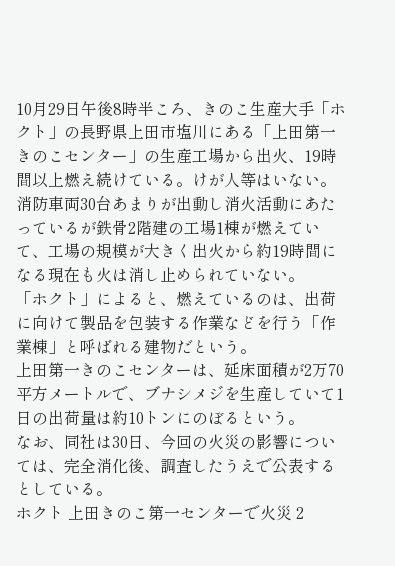10月29日午後8時半ころ、きのこ生産大手「ホクト」の長野県上田市塩川にある「上田第一きのこセンター」の生産工場から出火、19時間以上燃え続けている。けが人等はいない。
消防車両30台あまりが出動し消火活動にあたっているが鉄骨2階建の工場1棟が燃えていて、工場の規模が大きく出火から約19時間になる現在も火は消し止められていない。
「ホクト」によると、燃えているのは、出荷に向けて製品を包装する作業などを行う「作業棟」と呼ばれる建物だという。
上田第一きのこセンターは、延床面積が2万70平方メートルで、ブナシメジを生産していて1日の出荷量は約10トンにのぼるという。
なお、同社は30日、今回の火災の影響については、完全消化後、調査したうえで公表するとしている。
ホクト 上田きのこ第一センターで火災 2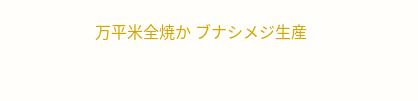万平米全焼か ブナシメジ生産